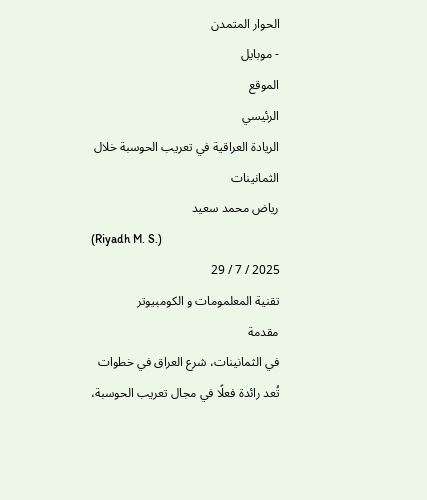الحوار المتمدن
- موبايل
الموقع
الرئيسي
الريادة العراقية في تعريب الحوسبة خلال الثمانينات
رياض محمد سعيد
(Riyadh M. S.)
2025 / 7 / 29
تقنية المعلمومات و الكومبيوتر
مقدمة
في الثمانينات، شرع العراق في خطوات تُعد رائدة فعلًا في مجال تعريب الحوسبة،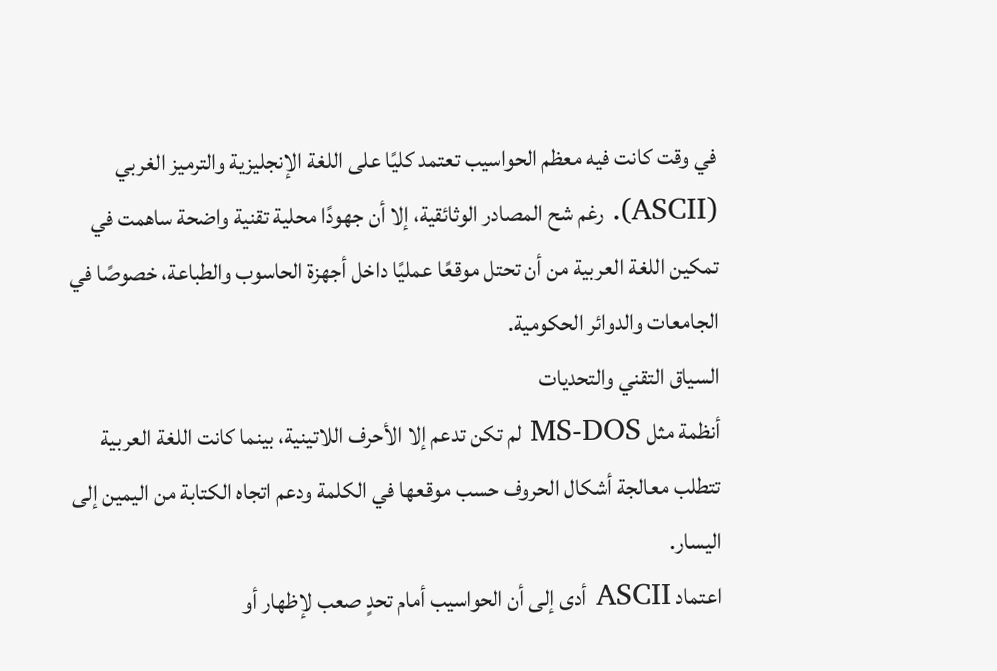في وقت كانت فيه معظم الحواسيب تعتمد كليًا على اللغة الإنجليزية والترميز الغربي (ASCII). رغم شح المصادر الوثائقية، إلا أن جهودًا محلية تقنية واضحة ساهمت في تمكين اللغة العربية من أن تحتل موقعًا عمليًا داخل أجهزة الحاسوب والطباعة، خصوصًا في الجامعات والدوائر الحكومية.
السياق التقني والتحديات
أنظمة مثل MS-DOS لم تكن تدعم إلا الأحرف اللاتينية، بينما كانت اللغة العربية تتطلب معالجة أشكال الحروف حسب موقعها في الكلمة ودعم اتجاه الكتابة من اليمين إلى اليسار.
اعتماد ASCII أدى إلى أن الحواسيب أمام تحدٍ صعب لإظهار أو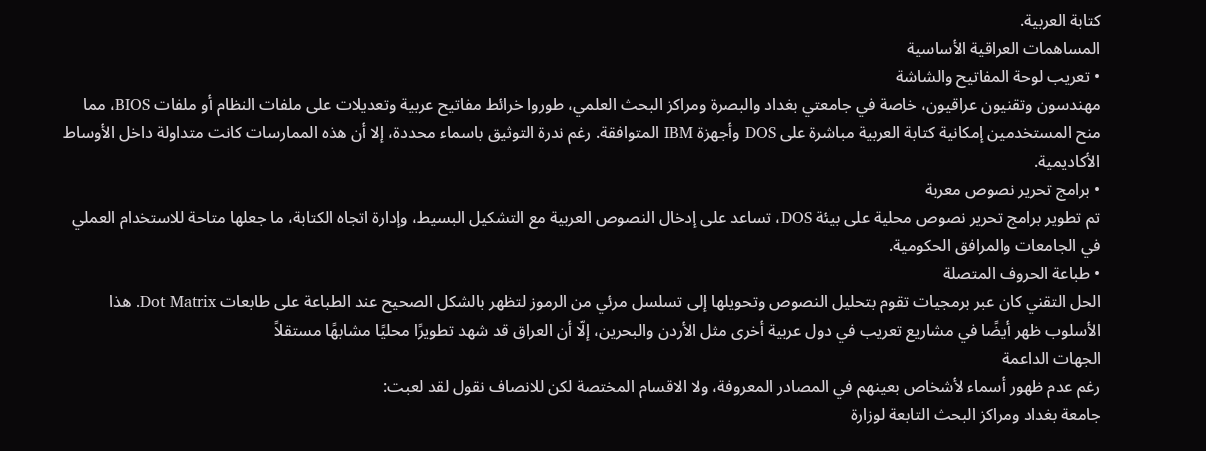كتابة العربية.
المساهمات العراقية الأساسية
• تعريب لوحة المفاتيح والشاشة
مهندسون وتقنيون عراقيون، خاصة في جامعتي بغداد والبصرة ومراكز البحث العلمي، طوروا خرائط مفاتيح عربية وتعديلات على ملفات النظام أو ملفات BIOS، مما منح المستخدمين إمكانية كتابة العربية مباشرة على DOS وأجهزة IBM المتوافقة. رغم ندرة التوثيق باسماء محددة، إلا أن هذه الممارسات كانت متداولة داخل الأوساط الأكاديمية.
• برامج تحرير نصوص معربة
تم تطوير برامج تحرير نصوص محلية على بيئة DOS، تساعد على إدخال النصوص العربية مع التشكيل البسيط، وإدارة اتجاه الكتابة، ما جعلها متاحة للاستخدام العملي في الجامعات والمرافق الحكومية.
• طباعة الحروف المتصلة
الحل التقني كان عبر برمجيات تقوم بتحليل النصوص وتحويلها إلى تسلسل مرئي من الرموز لتظهر بالشكل الصحيح عند الطباعة على طابعات Dot Matrix. هذا الأسلوب ظهر أيضًا في مشاريع تعريب في دول عربية أخرى مثل الأردن والبحرين، إلّا أن العراق قد شهد تطويرًا محليًا مشابهًا مستقلاً
الجهات الداعمة
رغم عدم ظهور أسماء لأشخاص بعينهم في المصادر المعروفة، ولا الاقسام المختصة لكن للانصاف نقول لقد لعبت:
جامعة بغداد ومراكز البحث التابعة لوزارة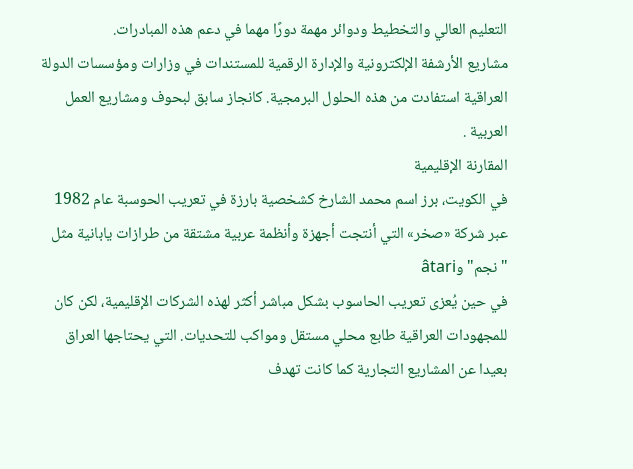التعليم العالي والتخطيط ودوائر مهمة دورًا مهما في دعم هذه المبادرات.
مشاريع الأرشفة الإلكترونية والإدارة الرقمية للمستندات في وزارات ومؤسسات الدولة العراقية استفادت من هذه الحلول البرمجية. كانجاز سابق لبحوف ومشاريع العمل العربية .
المقارنة الإقليمية
في الكويت، برز اسم محمد الشارخ كشخصية بارزة في تعريب الحوسبة عام 1982 عبر شركة «صخر» التي أنتجت أجهزة وأنظمة عربية مشتقة من طرازات يابانية مثل "نجم" وâtari
في حين يُعزى تعريب الحاسوب بشكل مباشر أكثر لهذه الشركات الإقليمية، لكن كان للمجهودات العراقية طابع محلي مستقل ومواكب للتحديات. التي يحتاجها العراق بعيدا عن المشاريع التجارية كما كانت تهدف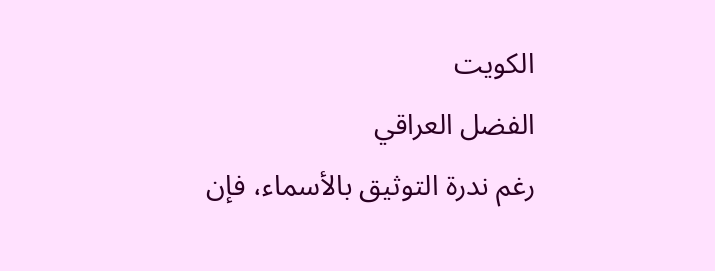الكويت
الفضل العراقي
رغم ندرة التوثيق بالأسماء، فإن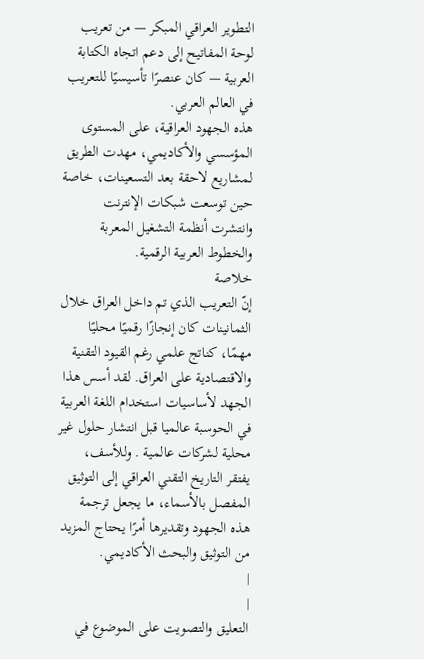التطوير العراقي المبكر — من تعريب لوحة المفاتيح إلى دعم اتجاه الكتابة العربية — كان عنصرًا تأسيسيًا للتعريب في العالم العربي.
هذه الجهود العراقية، على المستوى المؤسسي والأكاديمي، مهدت الطريق لمشاريع لاحقة بعد التسعينات، خاصة حين توسعت شبكات الإنترنت وانتشرت أنظمة التشغيل المعربة والخطوط العربية الرقمية.
خلاصة
إنّ التعريب الذي تم داخل العراق خلال الثمانينات كان إنجازًا رقميًا محليًا مهمًا، كناتج علمي رغم القيود التقنية والاقتصادية على العراق. لقد أسس هذا الجهد لأساسيات استخدام اللغة العربية في الحوسبة عالميا قبل انتشار حلول غير محلية لشركات عالمية . وللأسف، يفتقر التاريخ التقني العراقي إلى التوثيق المفصل بالأسماء، ما يجعل ترجمة هذه الجهود وتقديرها أمرًا يحتاج المزيد من التوثيق والبحث الأكاديمي.
|
|
التعليق والتصويت على الموضوع في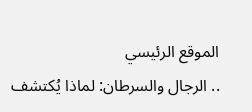الموقع الرئيسي
.. الرجال والسرطان: لماذا يُكتشف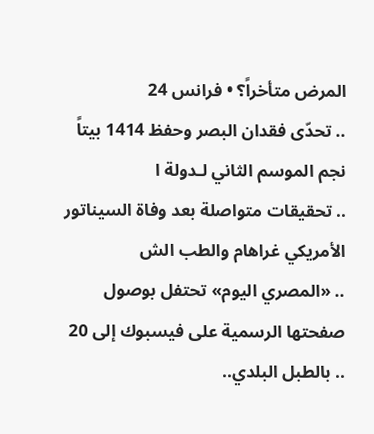المرض متأخراً؟ • فرانس 24
.. تحدّى فقدان البصر وحفظ 1414 بيتاً نجم الموسم الثاني لـدولة ا
.. تحقيقات متواصلة بعد وفاة السيناتور الأمريكي غراهام والطب الش
.. «المصري اليوم» تحتفل بوصول صفحتها الرسمية على فيسبوك إلى 20
.. بالطبل البلدي..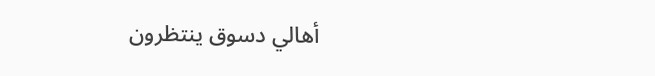أهالي دسوق ينتظرون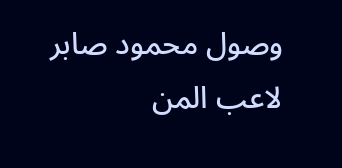وصول محمود صابر لاعب المن